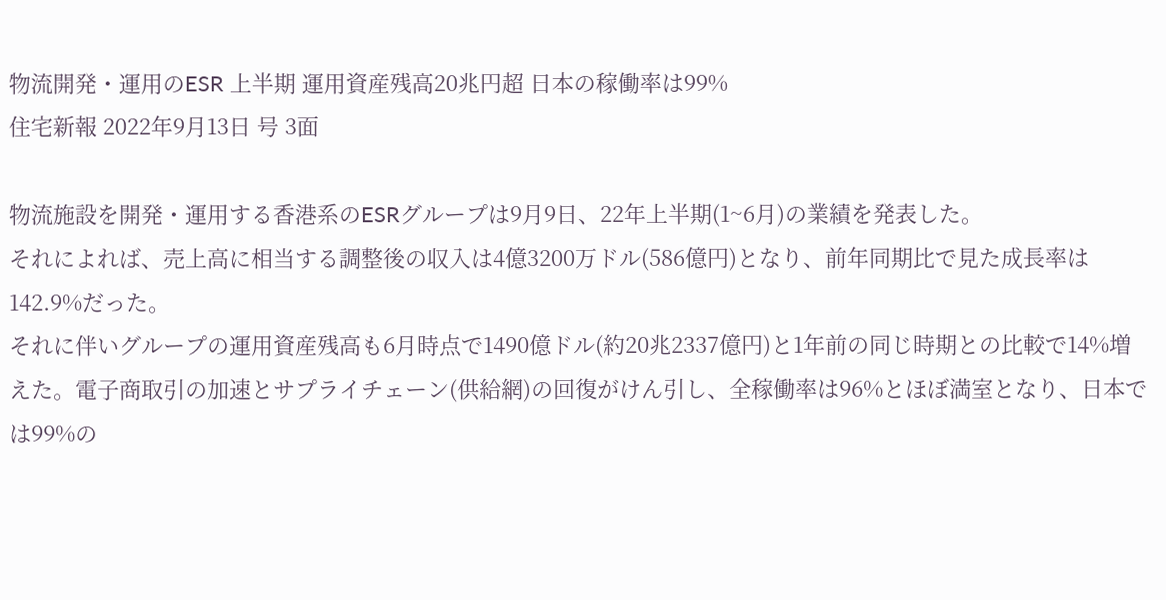物流開発・運用のESR 上半期 運用資産残高20兆円超 日本の稼働率は99%
住宅新報 2022年9月13日 号 3面

物流施設を開発・運用する香港系のESRグループは9月9日、22年上半期(1~6月)の業績を発表した。
それによれば、売上高に相当する調整後の収入は4億3200万ドル(586億円)となり、前年同期比で見た成長率は142.9%だった。
それに伴いグループの運用資産残高も6月時点で1490億ドル(約20兆2337億円)と1年前の同じ時期との比較で14%増えた。電子商取引の加速とサプライチェーン(供給網)の回復がけん引し、全稼働率は96%とほぼ満室となり、日本では99%の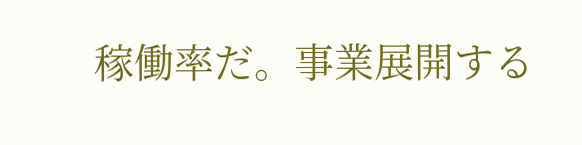稼働率だ。事業展開する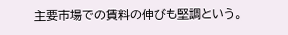主要市場での賃料の伸びも堅調という。